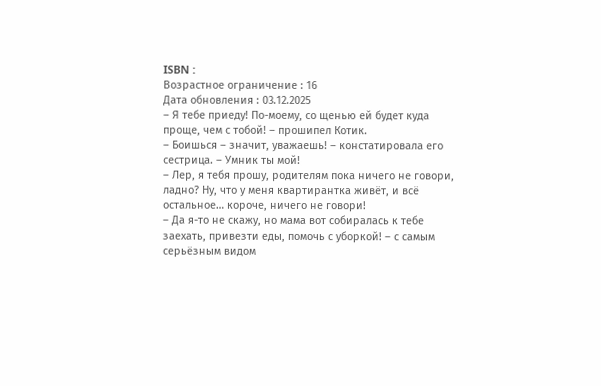ISBN :
Возрастное ограничение : 16
Дата обновления : 03.12.2025
– Я тебе приеду! По-моему, со щенью ей будет куда проще, чем с тобой! – прошипел Котик.
– Боишься – значит, уважаешь! – констатировала его сестрица. – Умник ты мой!
– Лер, я тебя прошу, родителям пока ничего не говори, ладно? Ну, что у меня квартирантка живёт, и всё остальное… короче, ничего не говори!
– Да я-то не скажу, но мама вот собиралась к тебе заехать, привезти еды, помочь с уборкой! – с самым серьёзным видом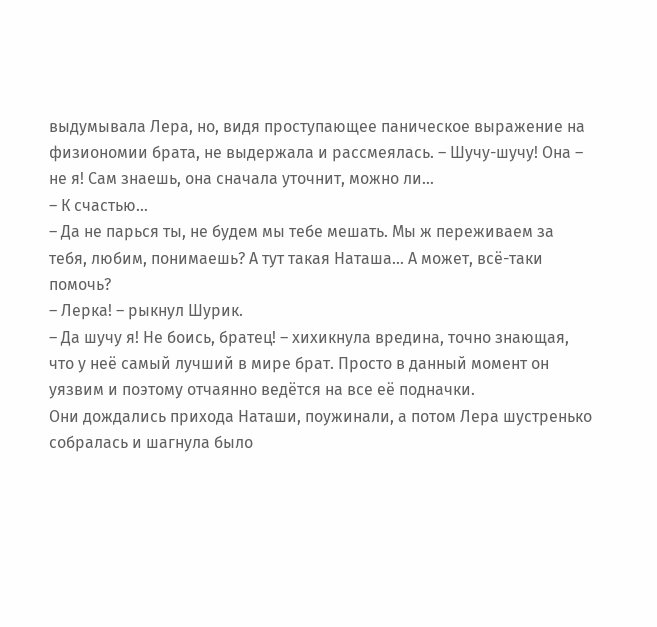выдумывала Лера, но, видя проступающее паническое выражение на физиономии брата, не выдержала и рассмеялась. – Шучу-шучу! Она – не я! Сам знаешь, она сначала уточнит, можно ли…
– К счастью…
– Да не парься ты, не будем мы тебе мешать. Мы ж переживаем за тебя, любим, понимаешь? А тут такая Наташа… А может, всё-таки помочь?
– Лерка! – рыкнул Шурик.
– Да шучу я! Не боись, братец! – хихикнула вредина, точно знающая, что у неё самый лучший в мире брат. Просто в данный момент он уязвим и поэтому отчаянно ведётся на все её подначки.
Они дождались прихода Наташи, поужинали, а потом Лера шустренько собралась и шагнула было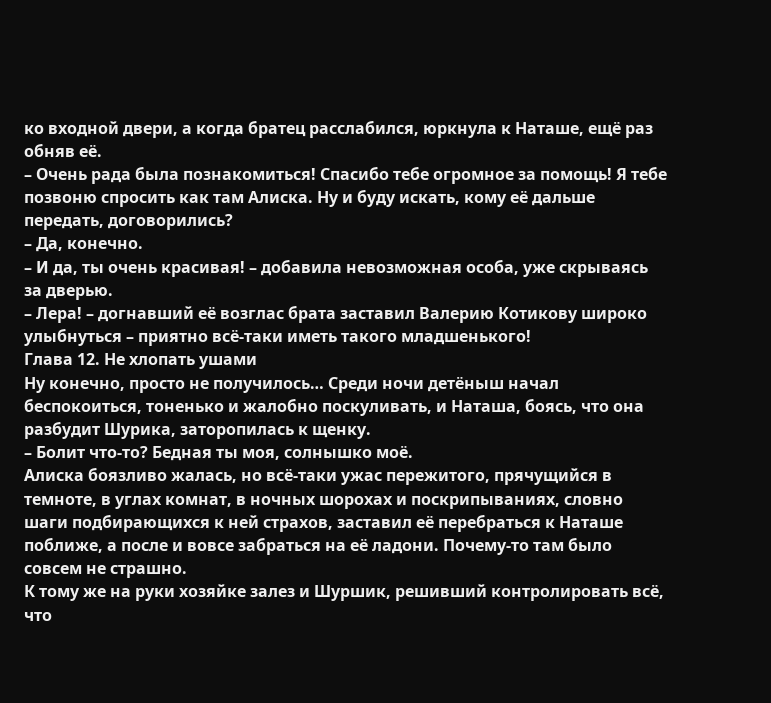ко входной двери, а когда братец расслабился, юркнула к Наташе, ещё раз обняв её.
– Очень рада была познакомиться! Спасибо тебе огромное за помощь! Я тебе позвоню спросить как там Алиска. Ну и буду искать, кому её дальше передать, договорились?
– Да, конечно.
– И да, ты очень красивая! – добавила невозможная особа, уже скрываясь за дверью.
– Лера! – догнавший её возглас брата заставил Валерию Котикову широко улыбнуться – приятно всё-таки иметь такого младшенького!
Глава 12. Не хлопать ушами
Ну конечно, просто не получилось… Среди ночи детёныш начал беспокоиться, тоненько и жалобно поскуливать, и Наташа, боясь, что она разбудит Шурика, заторопилась к щенку.
– Болит что-то? Бедная ты моя, солнышко моё.
Алиска боязливо жалась, но всё-таки ужас пережитого, прячущийся в темноте, в углах комнат, в ночных шорохах и поскрипываниях, словно шаги подбирающихся к ней страхов, заставил её перебраться к Наташе поближе, а после и вовсе забраться на её ладони. Почему-то там было совсем не страшно.
К тому же на руки хозяйке залез и Шуршик, решивший контролировать всё, что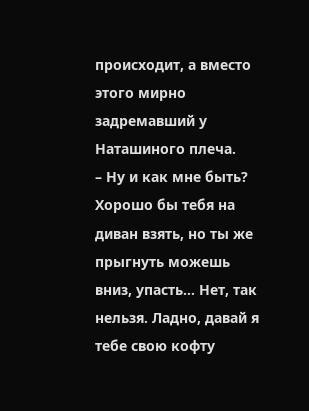происходит, а вместо этого мирно задремавший у Наташиного плеча.
– Ну и как мне быть? Хорошо бы тебя на диван взять, но ты же прыгнуть можешь вниз, упасть… Нет, так нельзя. Ладно, давай я тебе свою кофту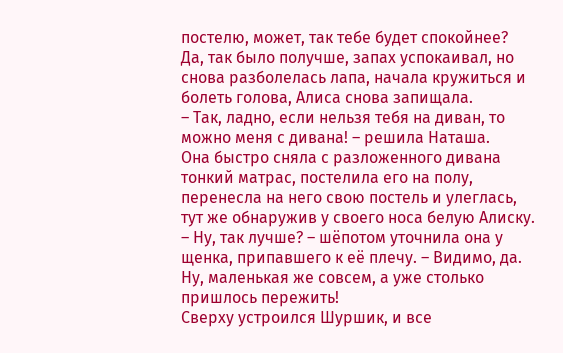постелю, может, так тебе будет спокойнее?
Да, так было получше, запах успокаивал, но снова разболелась лапа, начала кружиться и болеть голова, Алиса снова запищала.
– Так, ладно, если нельзя тебя на диван, то можно меня с дивана! – решила Наташа.
Она быстро сняла с разложенного дивана тонкий матрас, постелила его на полу, перенесла на него свою постель и улеглась, тут же обнаружив у своего носа белую Алиску.
– Ну, так лучше? – шёпотом уточнила она у щенка, припавшего к её плечу. – Видимо, да. Ну, маленькая же совсем, а уже столько пришлось пережить!
Сверху устроился Шуршик, и все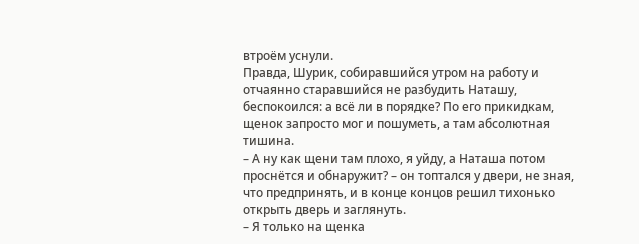втроём уснули.
Правда, Шурик, собиравшийся утром на работу и отчаянно старавшийся не разбудить Наташу, беспокоился: а всё ли в порядке? По его прикидкам, щенок запросто мог и пошуметь, а там абсолютная тишина.
– А ну как щени там плохо, я уйду, а Наташа потом проснётся и обнаружит? – он топтался у двери, не зная, что предпринять, и в конце концов решил тихонько открыть дверь и заглянуть.
– Я только на щенка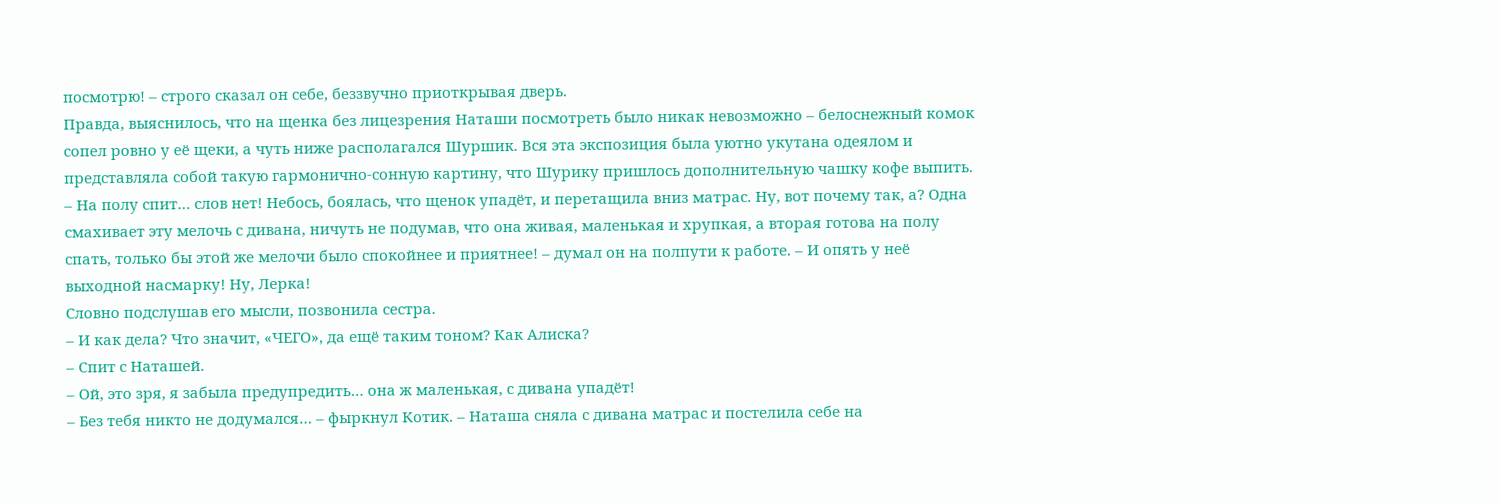посмотрю! – строго сказал он себе, беззвучно приоткрывая дверь.
Правда, выяснилось, что на щенка без лицезрения Наташи посмотреть было никак невозможно – белоснежный комок сопел ровно у её щеки, а чуть ниже располагался Шуршик. Вся эта экспозиция была уютно укутана одеялом и представляла собой такую гармонично-сонную картину, что Шурику пришлось дополнительную чашку кофе выпить.
– На полу спит… слов нет! Небось, боялась, что щенок упадёт, и перетащила вниз матрас. Ну, вот почему так, а? Одна смахивает эту мелочь с дивана, ничуть не подумав, что она живая, маленькая и хрупкая, а вторая готова на полу спать, только бы этой же мелочи было спокойнее и приятнее! – думал он на полпути к работе. – И опять у неё выходной насмарку! Ну, Лерка!
Словно подслушав его мысли, позвонила сестра.
– И как дела? Что значит, «ЧЕГО», да ещё таким тоном? Как Алиска?
– Спит с Наташей.
– Ой, это зря, я забыла предупредить… она ж маленькая, с дивана упадёт!
– Без тебя никто не додумался… – фыркнул Котик. – Наташа сняла с дивана матрас и постелила себе на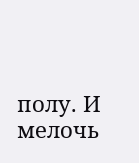полу. И мелочь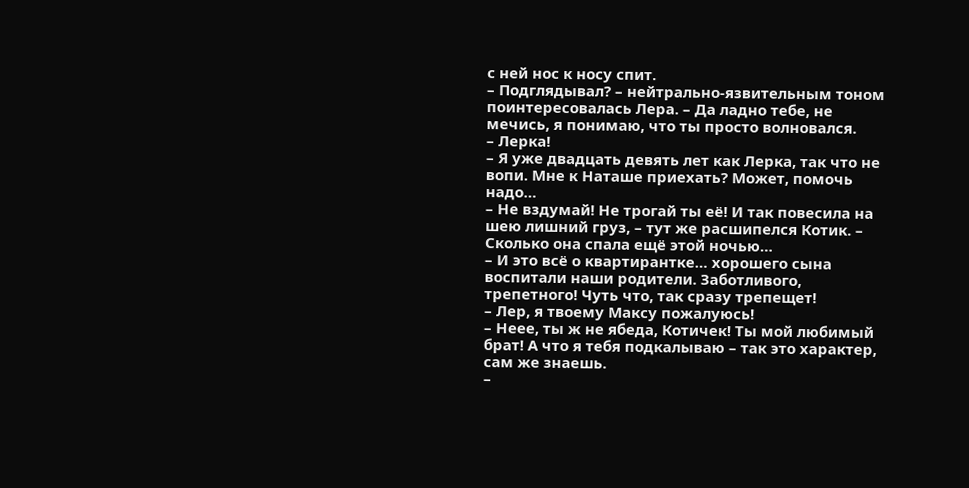с ней нос к носу спит.
– Подглядывал? – нейтрально-язвительным тоном поинтересовалась Лера. – Да ладно тебе, не мечись, я понимаю, что ты просто волновался.
– Лерка!
– Я уже двадцать девять лет как Лерка, так что не вопи. Мне к Наташе приехать? Может, помочь надо…
– Не вздумай! Не трогай ты её! И так повесила на шею лишний груз, – тут же расшипелся Котик. – Сколько она спала ещё этой ночью…
– И это всё о квартирантке… хорошего сына воспитали наши родители. Заботливого, трепетного! Чуть что, так сразу трепещет!
– Лер, я твоему Максу пожалуюсь!
– Неее, ты ж не ябеда, Котичек! Ты мой любимый брат! А что я тебя подкалываю – так это характер, сам же знаешь.
–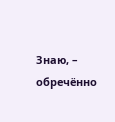Знаю, – обречённо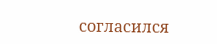согласился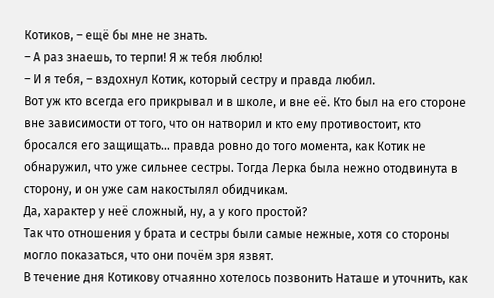Котиков, – ещё бы мне не знать.
– А раз знаешь, то терпи! Я ж тебя люблю!
– И я тебя, – вздохнул Котик, который сестру и правда любил.
Вот уж кто всегда его прикрывал и в школе, и вне её. Кто был на его стороне вне зависимости от того, что он натворил и кто ему противостоит, кто бросался его защищать… правда ровно до того момента, как Котик не обнаружил, что уже сильнее сестры. Тогда Лерка была нежно отодвинута в сторону, и он уже сам накостылял обидчикам.
Да, характер у неё сложный, ну, а у кого простой?
Так что отношения у брата и сестры были самые нежные, хотя со стороны могло показаться, что они почём зря язвят.
В течение дня Котикову отчаянно хотелось позвонить Наташе и уточнить, как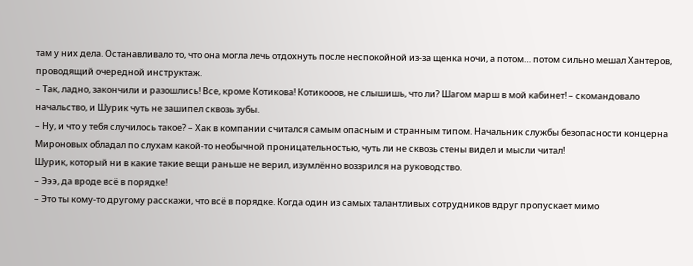там у них дела. Останавливало то, что она могла лечь отдохнуть после неспокойной из-за щенка ночи, а потом… потом сильно мешал Хантеров, проводящий очередной инструктаж.
– Так, ладно, закончили и разошлись! Все, кроме Котикова! Котикооов, не слышишь, что ли? Шагом марш в мой кабинет! – скомандовало начальство, и Шурик чуть не зашипел сквозь зубы.
– Ну, и что у тебя случилось такое? – Хак в компании считался самым опасным и странным типом. Начальник службы безопасности концерна Мироновых обладал по слухам какой-то необычной проницательностью, чуть ли не сквозь стены видел и мысли читал!
Шурик, который ни в какие такие вещи раньше не верил, изумлённо воззрился на руководство.
– Эээ, да вроде всё в порядке!
– Это ты кому-то другому расскажи, что всё в порядке. Когда один из самых талантливых сотрудников вдруг пропускает мимо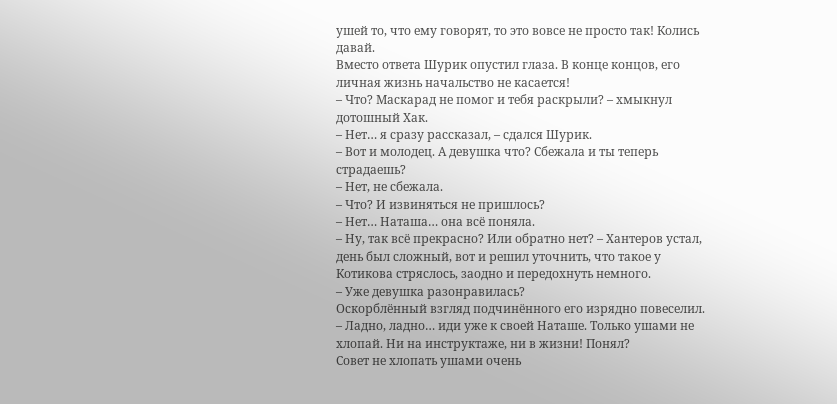ушей то, что ему говорят, то это вовсе не просто так! Колись давай.
Вместо ответа Шурик опустил глаза. В конце концов, его личная жизнь начальство не касается!
– Что? Маскарад не помог и тебя раскрыли? – хмыкнул дотошный Хак.
– Нет… я сразу рассказал, – сдался Шурик.
– Вот и молодец. А девушка что? Сбежала и ты теперь страдаешь?
– Нет, не сбежала.
– Что? И извиняться не пришлось?
– Нет… Наташа… она всё поняла.
– Ну, так всё прекрасно? Или обратно нет? – Хантеров устал, день был сложный, вот и решил уточнить, что такое у Котикова стряслось, заодно и передохнуть немного.
– Уже девушка разонравилась?
Оскорблённый взгляд подчинённого его изрядно повеселил.
– Ладно, ладно… иди уже к своей Наташе. Только ушами не хлопай. Ни на инструктаже, ни в жизни! Понял?
Совет не хлопать ушами очень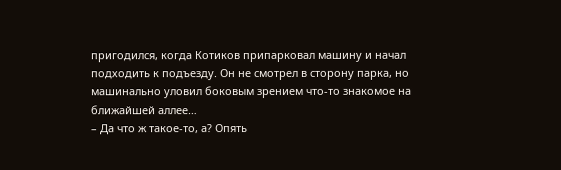пригодился, когда Котиков припарковал машину и начал подходить к подъезду. Он не смотрел в сторону парка, но машинально уловил боковым зрением что-то знакомое на ближайшей аллее…
– Да что ж такое-то, а? Опять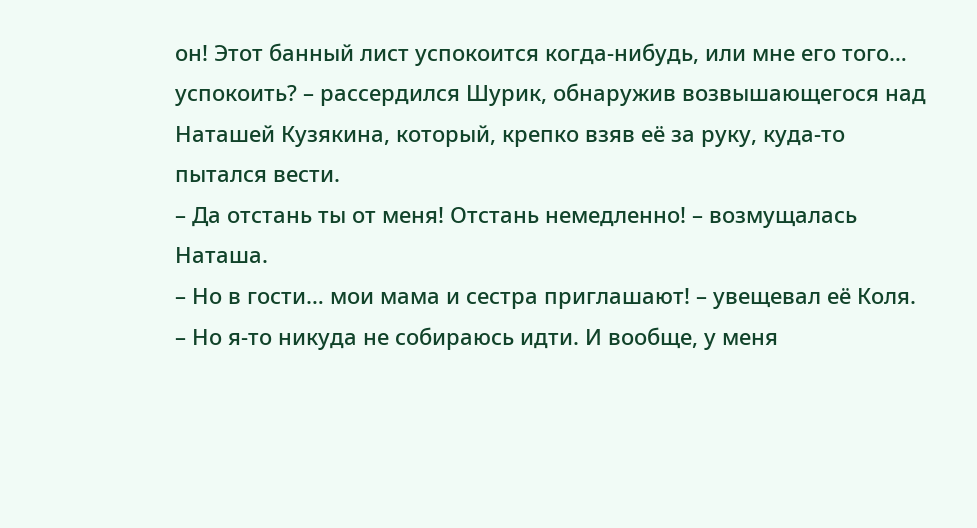он! Этот банный лист успокоится когда-нибудь, или мне его того… успокоить? – рассердился Шурик, обнаружив возвышающегося над Наташей Кузякина, который, крепко взяв её за руку, куда-то пытался вести.
– Да отстань ты от меня! Отстань немедленно! – возмущалась Наташа.
– Но в гости… мои мама и сестра приглашают! – увещевал её Коля.
– Но я-то никуда не собираюсь идти. И вообще, у меня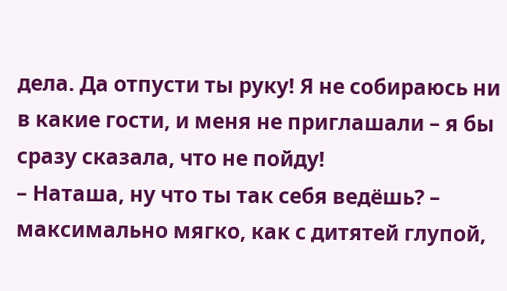дела. Да отпусти ты руку! Я не собираюсь ни в какие гости, и меня не приглашали – я бы сразу сказала, что не пойду!
– Наташа, ну что ты так себя ведёшь? – максимально мягко, как с дитятей глупой,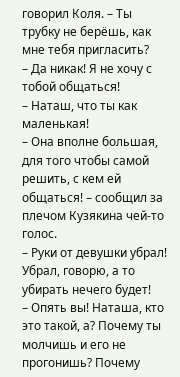говорил Коля. – Ты трубку не берёшь, как мне тебя пригласить?
– Да никак! Я не хочу с тобой общаться!
– Наташ, что ты как маленькая!
– Она вполне большая, для того чтобы самой решить, с кем ей общаться! – сообщил за плечом Кузякина чей-то голос.
– Руки от девушки убрал! Убрал, говорю, а то убирать нечего будет!
– Опять вы! Наташа, кто это такой, а? Почему ты молчишь и его не прогонишь? Почему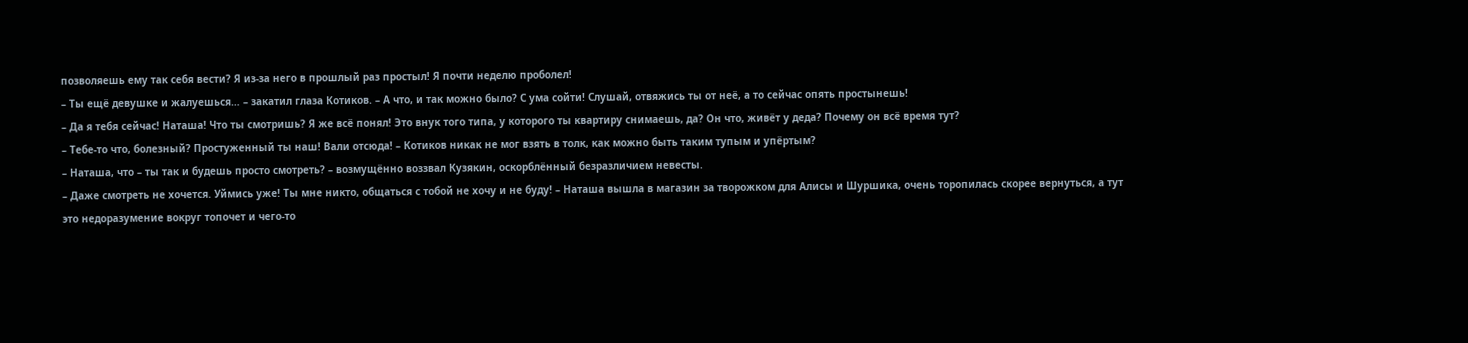позволяешь ему так себя вести? Я из-за него в прошлый раз простыл! Я почти неделю проболел!
– Ты ещё девушке и жалуешься… – закатил глаза Котиков. – А что, и так можно было? С ума сойти! Слушай, отвяжись ты от неё, а то сейчас опять простынешь!
– Да я тебя сейчас! Наташа! Что ты смотришь? Я же всё понял! Это внук того типа, у которого ты квартиру снимаешь, да? Он что, живёт у деда? Почему он всё время тут?
– Тебе-то что, болезный? Простуженный ты наш! Вали отсюда! – Котиков никак не мог взять в толк, как можно быть таким тупым и упёртым?
– Наташа, что – ты так и будешь просто смотреть? – возмущённо воззвал Кузякин, оскорблённый безразличием невесты.
– Даже смотреть не хочется. Уймись уже! Ты мне никто, общаться с тобой не хочу и не буду! – Наташа вышла в магазин за творожком для Алисы и Шуршика, очень торопилась скорее вернуться, а тут это недоразумение вокруг топочет и чего-то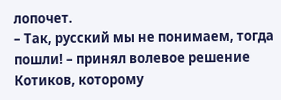лопочет.
– Так, русский мы не понимаем, тогда пошли! – принял волевое решение Котиков, которому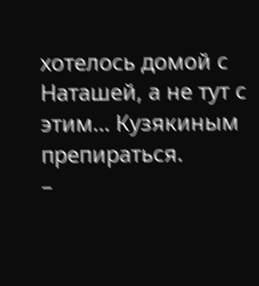хотелось домой с Наташей, а не тут с этим… Кузякиным препираться.
–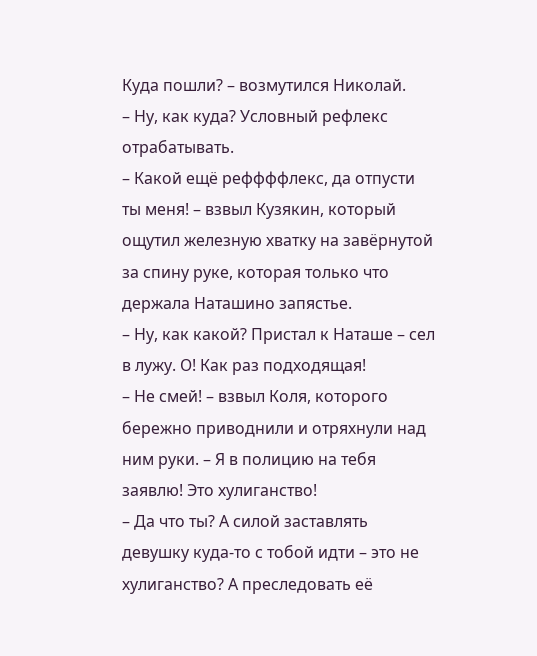Куда пошли? – возмутился Николай.
– Ну, как куда? Условный рефлекс отрабатывать.
– Какой ещё реффффлекс, да отпусти ты меня! – взвыл Кузякин, который ощутил железную хватку на завёрнутой за спину руке, которая только что держала Наташино запястье.
– Ну, как какой? Пристал к Наташе – сел в лужу. О! Как раз подходящая!
– Не смей! – взвыл Коля, которого бережно приводнили и отряхнули над ним руки. – Я в полицию на тебя заявлю! Это хулиганство!
– Да что ты? А силой заставлять девушку куда-то с тобой идти – это не хулиганство? А преследовать её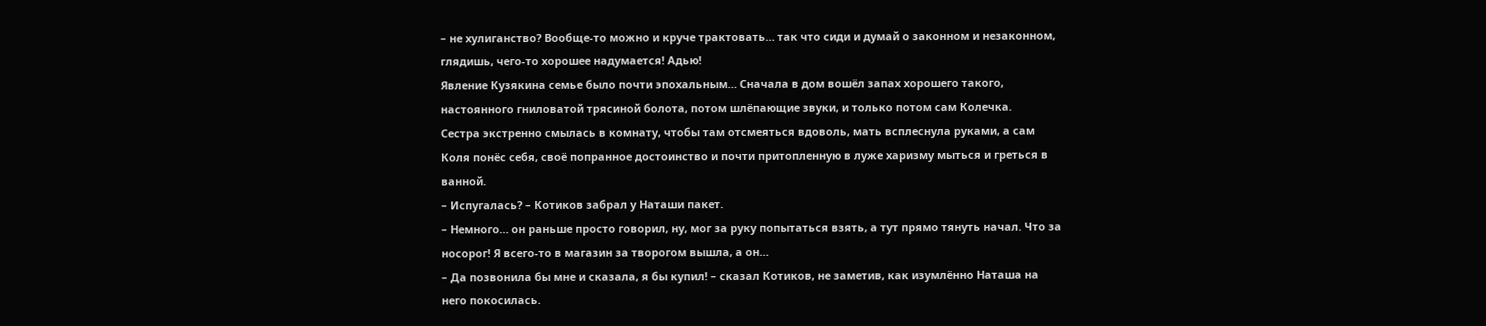– не хулиганство? Вообще-то можно и круче трактовать… так что сиди и думай о законном и незаконном, глядишь, чего-то хорошее надумается! Адью!
Явление Кузякина семье было почти эпохальным… Сначала в дом вошёл запах хорошего такого, настоянного гниловатой трясиной болота, потом шлёпающие звуки, и только потом сам Колечка.
Сестра экстренно смылась в комнату, чтобы там отсмеяться вдоволь, мать всплеснула руками, а сам Коля понёс себя, своё попранное достоинство и почти притопленную в луже харизму мыться и греться в ванной.
– Испугалась? – Котиков забрал у Наташи пакет.
– Немного… он раньше просто говорил, ну, мог за руку попытаться взять, а тут прямо тянуть начал. Что за носорог! Я всего-то в магазин за творогом вышла, а он…
– Да позвонила бы мне и сказала, я бы купил! – сказал Котиков, не заметив, как изумлённо Наташа на него покосилась.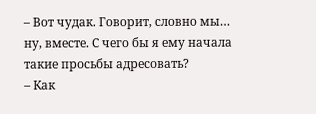– Вот чудак. Говорит, словно мы… ну, вместе. С чего бы я ему начала такие просьбы адресовать?
– Как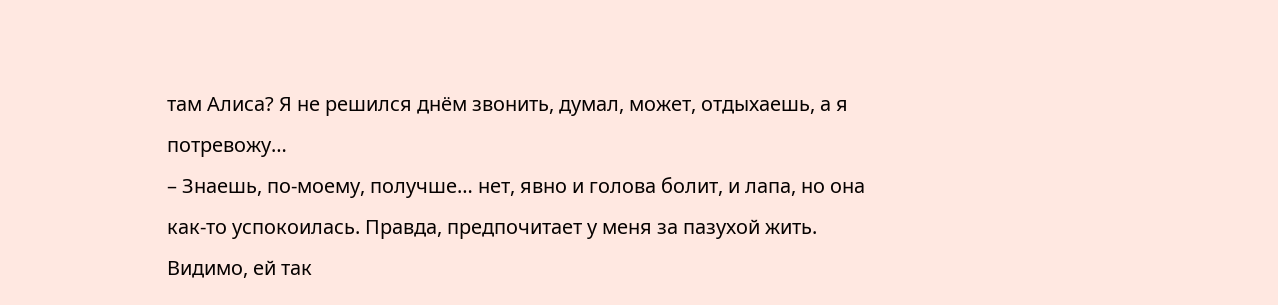там Алиса? Я не решился днём звонить, думал, может, отдыхаешь, а я потревожу…
– Знаешь, по-моему, получше… нет, явно и голова болит, и лапа, но она как-то успокоилась. Правда, предпочитает у меня за пазухой жить. Видимо, ей так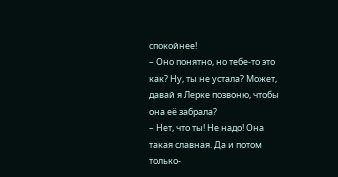спокойнее!
– Оно понятно, но тебе-то это как? Ну, ты не устала? Может, давай я Лерке позвоню, чтобы она её забрала?
– Нет, что ты! Не надо! Она такая славная. Да и потом только-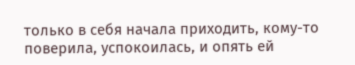только в себя начала приходить, кому-то поверила, успокоилась, и опять ей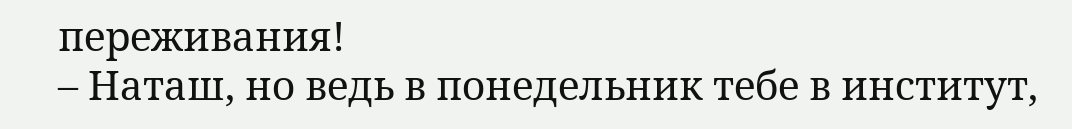переживания!
– Наташ, но ведь в понедельник тебе в институт,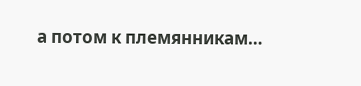а потом к племянникам…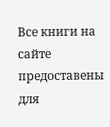Все книги на сайте предоставены для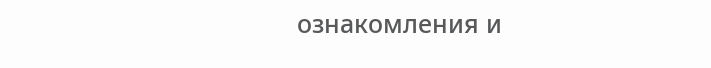ознакомления и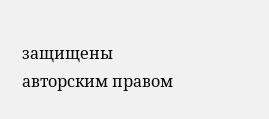защищены авторским правом